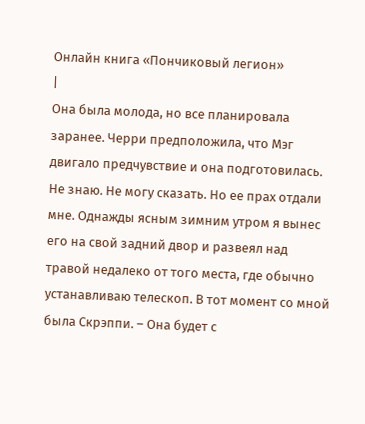Онлайн книга «Пончиковый легион»
|
Она была молода, но все планировала заранее. Черри предположила, что Мэг двигало предчувствие и она подготовилась. Не знаю. Не могу сказать. Но ее прах отдали мне. Однажды ясным зимним утром я вынес его на свой задний двор и развеял над травой недалеко от того места, где обычно устанавливаю телескоп. В тот момент со мной была Скрэппи. – Она будет с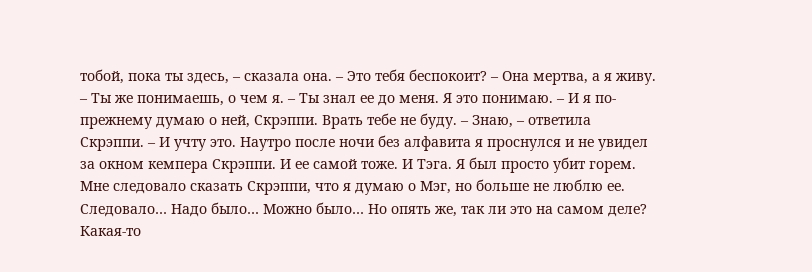тобой, пока ты здесь, – сказала она. – Это тебя беспокоит? – Она мертва, а я живу. – Ты же понимаешь, о чем я. – Ты знал ее до меня. Я это понимаю. – И я по-прежнему думаю о ней, Скрэппи. Врать тебе не буду. – Знаю, – ответила Скрэппи. – И учту это. Наутро после ночи без алфавита я проснулся и не увидел за окном кемпера Скрэппи. И ее самой тоже. И Тэга. Я был просто убит горем. Мне следовало сказать Скрэппи, что я думаю о Мэг, но больше не люблю ее. Следовало… Надо было… Можно было… Но опять же, так ли это на самом деле? Какая-то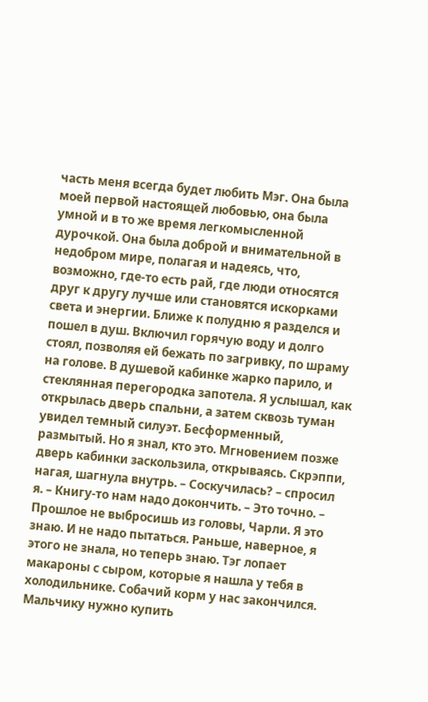часть меня всегда будет любить Мэг. Она была моей первой настоящей любовью, она была умной и в то же время легкомысленной дурочкой. Она была доброй и внимательной в недобром мире, полагая и надеясь, что, возможно, где-то есть рай, где люди относятся друг к другу лучше или становятся искорками света и энергии. Ближе к полудню я разделся и пошел в душ. Включил горячую воду и долго стоял, позволяя ей бежать по загривку, по шраму на голове. В душевой кабинке жарко парило, и стеклянная перегородка запотела. Я услышал, как открылась дверь спальни, а затем сквозь туман увидел темный силуэт. Бесформенный, размытый. Но я знал, кто это. Мгновением позже дверь кабинки заскользила, открываясь. Скрэппи, нагая, шагнула внутрь. – Соскучилась? – спросил я. – Книгу-то нам надо докончить. – Это точно. – Прошлое не выбросишь из головы, Чарли. Я это знаю. И не надо пытаться. Раньше, наверное, я этого не знала, но теперь знаю. Тэг лопает макароны с сыром, которые я нашла у тебя в холодильнике. Собачий корм у нас закончился. Мальчику нужно купить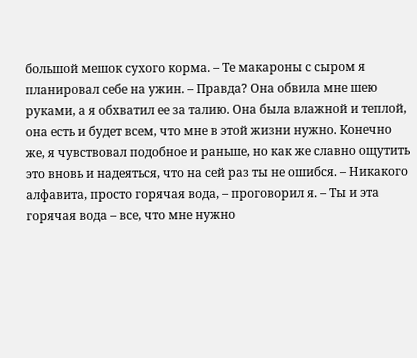большой мешок сухого корма. – Те макароны с сыром я планировал себе на ужин. – Правда? Она обвила мне шею руками, а я обхватил ее за талию. Она была влажной и теплой, она есть и будет всем, что мне в этой жизни нужно. Конечно же, я чувствовал подобное и раньше, но как же славно ощутить это вновь и надеяться, что на сей раз ты не ошибся. – Никакого алфавита, просто горячая вода, – проговорил я. – Ты и эта горячая вода – все, что мне нужно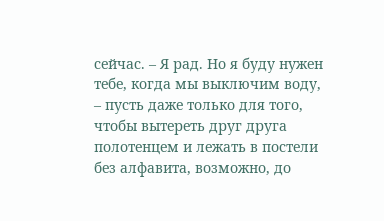сейчас. – Я рад. Но я буду нужен тебе, когда мы выключим воду, – пусть даже только для того, чтобы вытереть друг друга полотенцем и лежать в постели без алфавита, возможно, до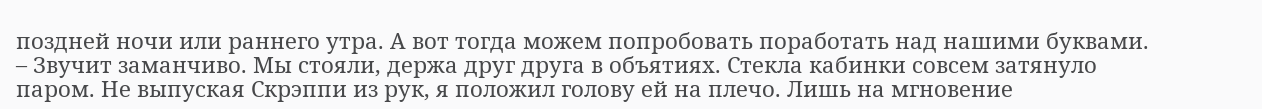поздней ночи или раннего утра. А вот тогда можем попробовать поработать над нашими буквами. – Звучит заманчиво. Мы стояли, держа друг друга в объятиях. Стекла кабинки совсем затянуло паром. Не выпуская Скрэппи из рук, я положил голову ей на плечо. Лишь на мгновение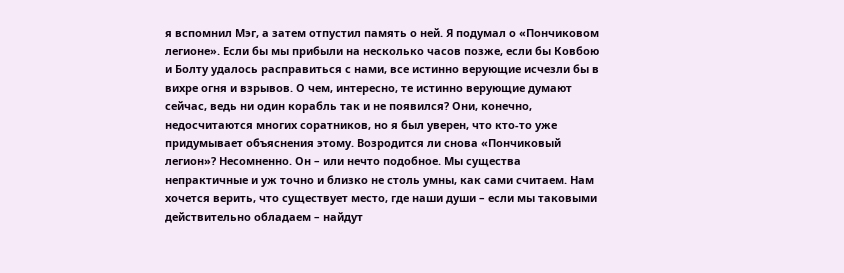я вспомнил Мэг, а затем отпустил память о ней. Я подумал о «Пончиковом легионе». Если бы мы прибыли на несколько часов позже, если бы Ковбою и Болту удалось расправиться с нами, все истинно верующие исчезли бы в вихре огня и взрывов. О чем, интересно, те истинно верующие думают сейчас, ведь ни один корабль так и не появился? Они, конечно, недосчитаются многих соратников, но я был уверен, что кто-то уже придумывает объяснения этому. Возродится ли снова «Пончиковый легион»? Несомненно. Он – или нечто подобное. Мы существа непрактичные и уж точно и близко не столь умны, как сами считаем. Нам хочется верить, что существует место, где наши души – если мы таковыми действительно обладаем – найдут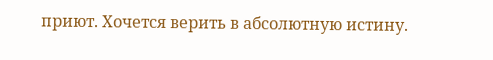приют. Хочется верить в абсолютную истину.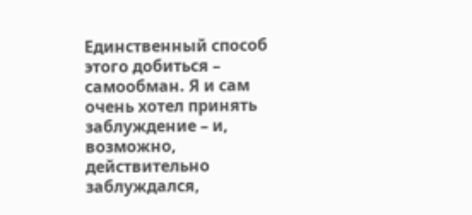Единственный способ этого добиться – самообман. Я и сам очень хотел принять заблуждение – и, возможно, действительно заблуждался,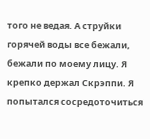того не ведая. А струйки горячей воды все бежали, бежали по моему лицу. Я крепко держал Скрэппи. Я попытался сосредоточиться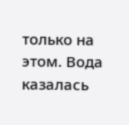только на этом. Вода казалась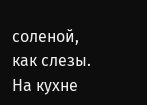соленой, как слезы. На кухне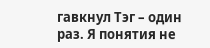гавкнул Тэг – один раз. Я понятия не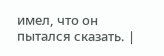имел, что он пытался сказать. |